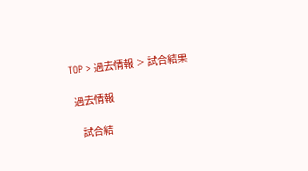TOP > 過去情報 > 試合結果

 過去情報

   試合結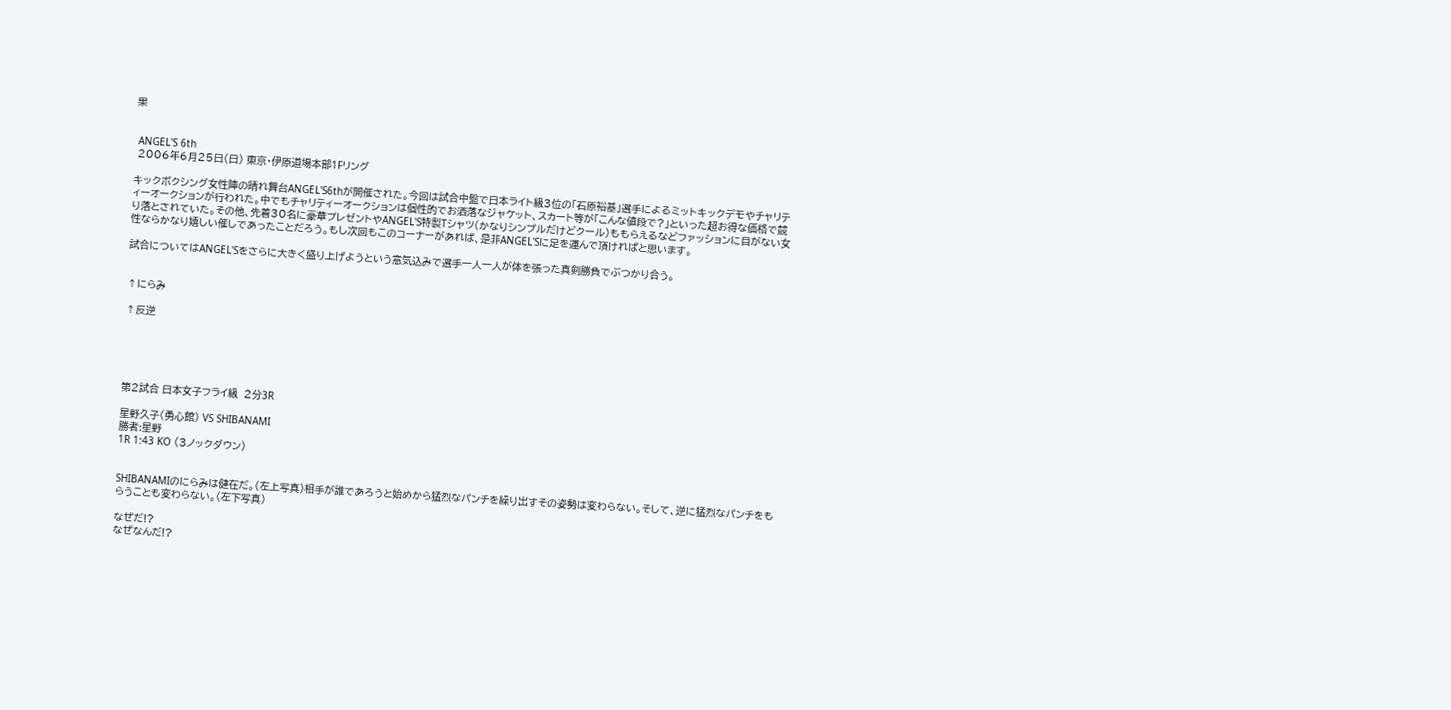果


 ANGEL'S 6th
 2006年6月25日(日) 東京・伊原道場本部1Fリング

キックボクシング女性陣の晴れ舞台ANGEL'S6thが開催された。今回は試合中盤で日本ライト級3位の「石原裕基」選手によるミットキックデモやチャリティーオークションが行われた。中でもチャリティーオークションは個性的でお洒落なジャケット、スカート等が「こんな値段で?」といった超お得な価格で競り落とされていた。その他、先着30名に豪華プレゼントやANGEL'S特製Tシャツ(かなりシンプルだけどクール)ももらえるなどファッションに目がない女性ならかなり嬉しい催しであったことだろう。もし次回もこのコーナーがあれば、是非ANGEL'Sに足を運んで頂ければと思います。

試合についてはANGEL'Sをさらに大きく盛り上げようという意気込みで選手一人一人が体を張った真剣勝負でぶつかり合う。


↑にらみ

↑反逆





第2試合 日本女子フライ級  2分3R

星野久子(勇心館) VS SHIBANAMI
勝者:星野
1R 1:43 KO (3ノックダウン)


SHIBANAMIのにらみは健在だ。(左上写真)相手が誰であろうと始めから猛烈なパンチを繰り出すその姿勢は変わらない。そして、逆に猛烈なパンチをもらうことも変わらない。(左下写真)

なぜだ!?
なぜなんだ!?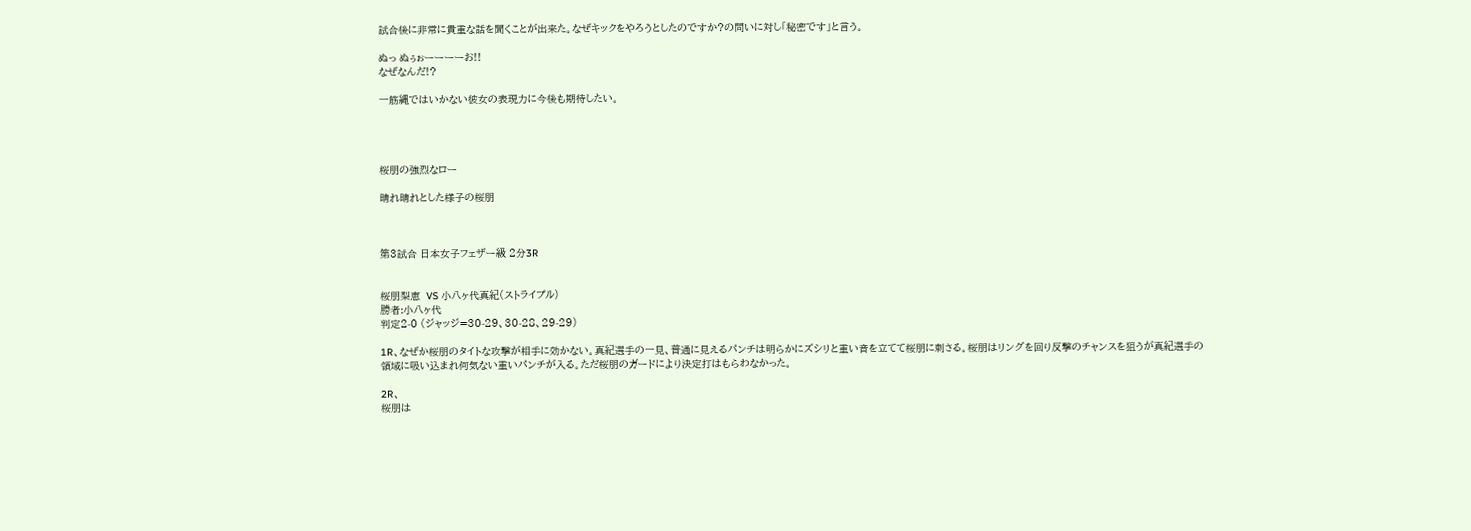試合後に非常に貴重な話を聞くことが出来た。なぜキックをやろうとしたのですか?の問いに対し「秘密です」と言う。

ぬっ ぬぅぉーーーーお!!
なぜなんだ!?

一筋縄ではいかない彼女の表現力に今後も期待したい。




桜朋の強烈なロー

晴れ晴れとした様子の桜朋



第3試合 日本女子フェザー級 2分3R


桜朋梨恵  VS 小八ヶ代真紀(ストライプル)
勝者:小八ヶ代
判定2-0 (ジャッジ=30-29、30-28、29-29)

1R、なぜか桜朋のタイトな攻撃が相手に効かない。真紀選手の一見、普通に見えるパンチは明らかにズシリと重い音を立てて桜朋に刺さる。桜朋はリングを回り反撃のチャンスを狙うが真紀選手の領域に吸い込まれ何気ない重いパンチが入る。ただ桜朋のガードにより決定打はもらわなかった。

2R、
桜朋は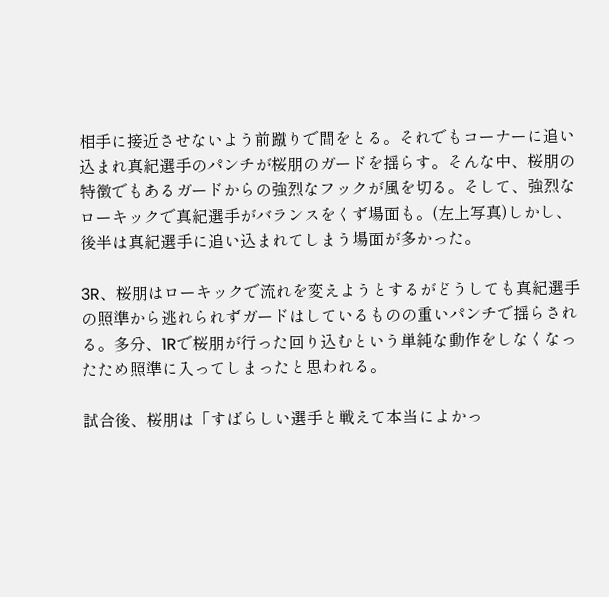相手に接近させないよう前蹴りで間をとる。それでもコーナーに追い込まれ真紀選手のパンチが桜朋のガードを揺らす。そんな中、桜朋の特徴でもあるガードからの強烈なフックが風を切る。そして、強烈なローキックで真紀選手がバランスをくず場面も。(左上写真)しかし、後半は真紀選手に追い込まれてしまう場面が多かった。

3R、桜朋はローキックで流れを変えようとするがどうしても真紀選手の照準から逃れられずガードはしているものの重いパンチで揺らされる。多分、1Rで桜朋が行った回り込むという単純な動作をしなくなったため照準に入ってしまったと思われる。

試合後、桜朋は「すばらしい選手と戦えて本当によかっ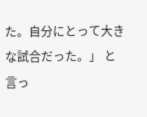た。自分にとって大きな試合だった。」 と言っ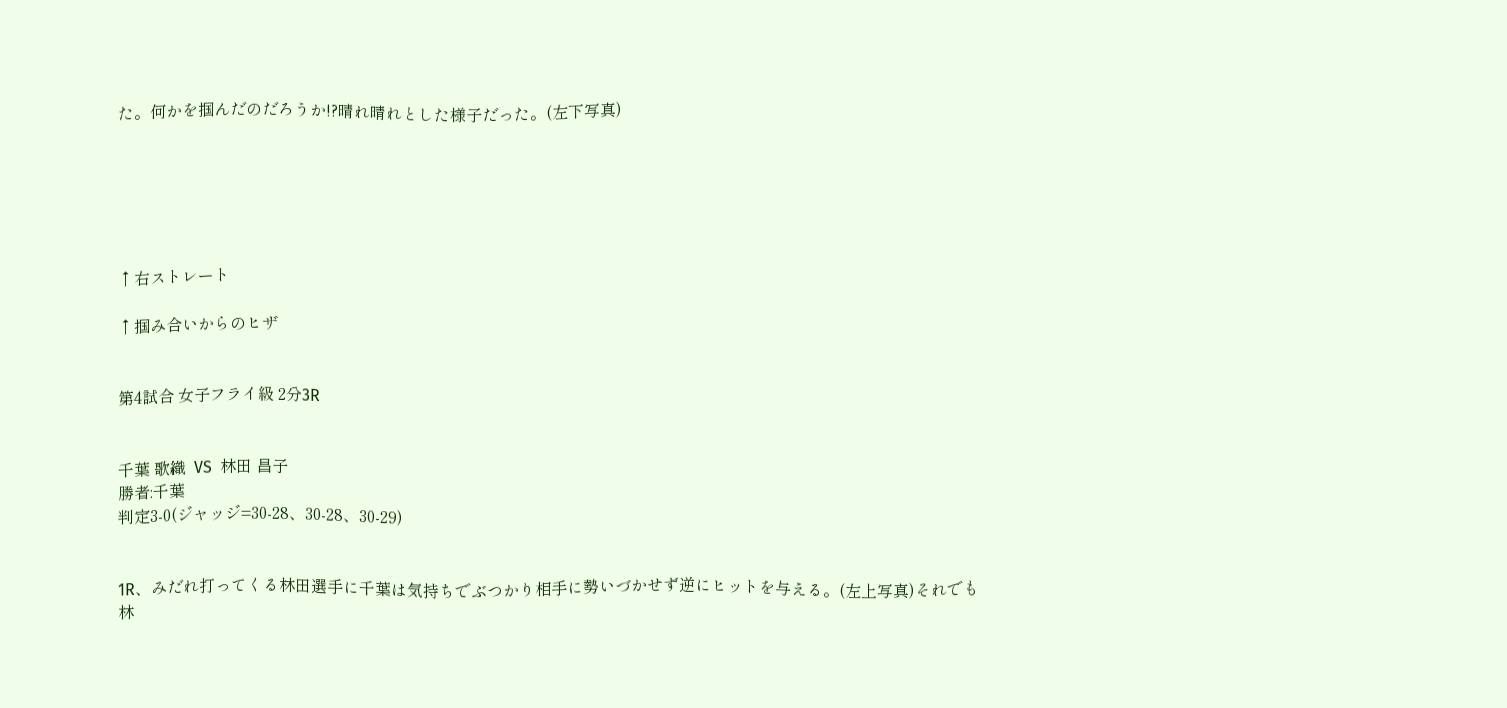た。何かを掴んだのだろうか!?晴れ晴れとした様子だった。(左下写真)






↑右ストレート

↑掴み合いからのヒザ


第4試合 女子フライ級 2分3R


千葉 歌織  VS  林田 昌子
勝者:千葉
判定3-0(ジャッジ=30-28、30-28、30-29)


1R、みだれ打ってくる林田選手に千葉は気持ちでぶつかり相手に勢いづかせず逆にヒットを与える。(左上写真)それでも林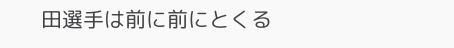田選手は前に前にとくる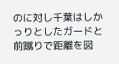のに対し千葉はしかっりとしたガードと前蹴りで距離を図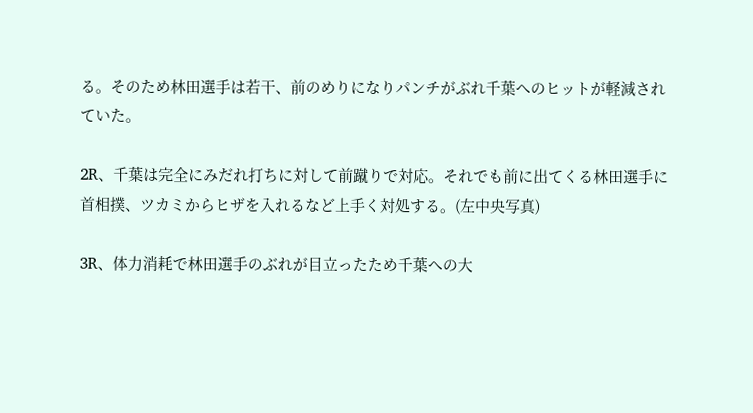る。そのため林田選手は若干、前のめりになりパンチがぶれ千葉へのヒットが軽減されていた。

2R、千葉は完全にみだれ打ちに対して前蹴りで対応。それでも前に出てくる林田選手に首相撲、ツカミからヒザを入れるなど上手く対処する。(左中央写真)

3R、体力消耗で林田選手のぶれが目立ったため千葉への大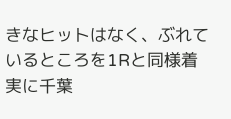きなヒットはなく、ぶれているところを1Rと同様着実に千葉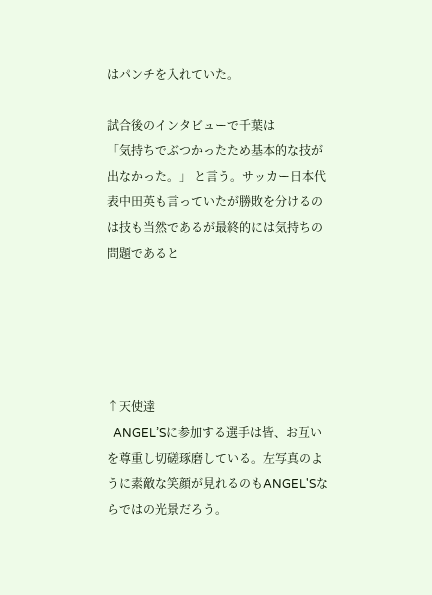はパンチを入れていた。

試合後のインタビューで千葉は
「気持ちでぶつかったため基本的な技が出なかった。」 と言う。サッカー日本代表中田英も言っていたが勝敗を分けるのは技も当然であるが最終的には気持ちの問題であると





↑天使達
  ANGEL’Sに参加する選手は皆、お互いを尊重し切磋琢磨している。左写真のように素敵な笑顔が見れるのもANGEL'Sならではの光景だろう。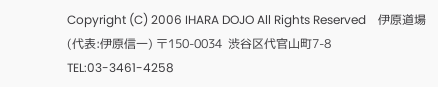Copyright (C) 2006 IHARA DOJO All Rights Reserved    伊原道場(代表:伊原信一) 〒150-0034  渋谷区代官山町7-8  TEL:03-3461-4258